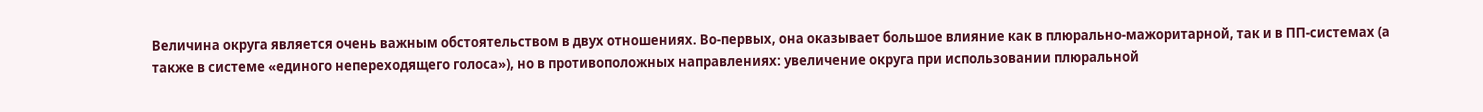Величина округа является очень важным обстоятельством в двух отношениях. Во-первых, она оказывает большое влияние как в плюрально-мажоритарной, так и в ПП-системах (а также в системе «единого непереходящего голоса»), но в противоположных направлениях: увеличение округа при использовании плюральной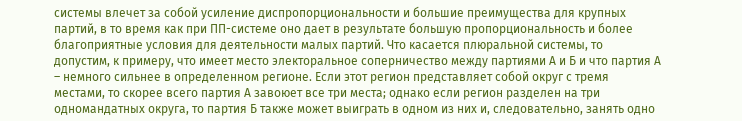системы влечет за собой усиление диспропорциональности и большие преимущества для крупных партий, в то время как при ПП-системе оно дает в результате большую пропорциональность и более благоприятные условия для деятельности малых партий. Что касается плюральной системы, то допустим, к примеру, что имеет место электоральное соперничество между партиями А и Б и что партия А – немного сильнее в определенном регионе. Если этот регион представляет собой округ с тремя местами, то скорее всего партия А завоюет все три места; однако если регион разделен на три одномандатных округа, то партия Б также может выиграть в одном из них и, следовательно, занять одно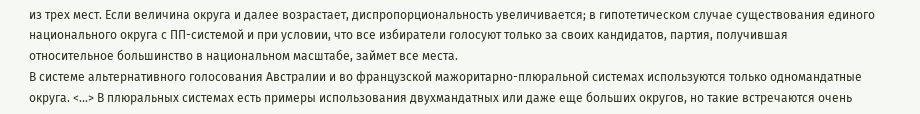из трех мест. Если величина округа и далее возрастает, диспропорциональность увеличивается; в гипотетическом случае существования единого национального округа с ПП-системой и при условии, что все избиратели голосуют только за своих кандидатов, партия, получившая относительное большинство в национальном масштабе, займет все места.
В системе альтернативного голосования Австралии и во французской мажоритарно-плюральной системах используются только одномандатные округа. <...> В плюральных системах есть примеры использования двухмандатных или даже еще больших округов, но такие встречаются очень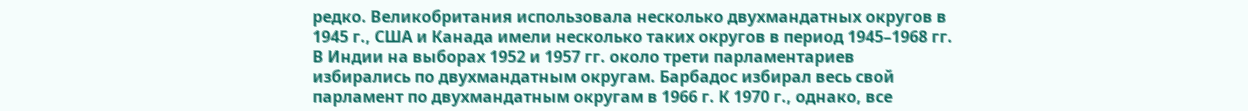редко. Великобритания использовала несколько двухмандатных округов в 1945 г., США и Канада имели несколько таких округов в период 1945–1968 гг. В Индии на выборах 1952 и 1957 гг. около трети парламентариев избирались по двухмандатным округам. Барбадос избирал весь свой парламент по двухмандатным округам в 1966 г. К 1970 г., однако, все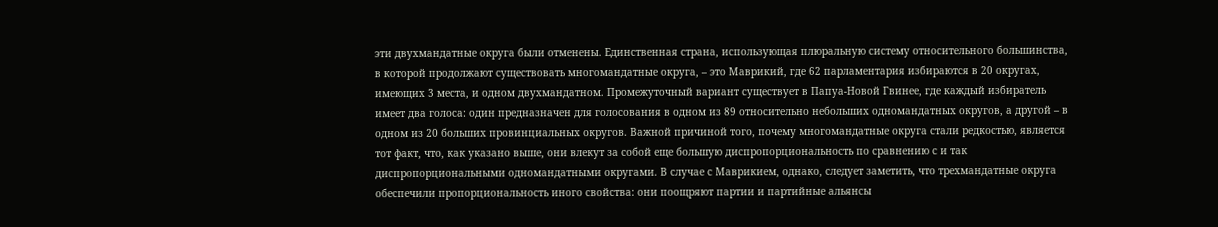эти двухмандатные округа были отменены. Единственная страна, использующая плюральную систему относительного большинства, в которой продолжают существовать многомандатные округа, – это Маврикий, где 62 парламентария избираются в 20 округах, имеющих 3 места, и одном двухмандатном. Промежуточный вариант существует в Папуа-Новой Гвинее, где каждый избиратель имеет два голоса: один предназначен для голосования в одном из 89 относительно небольших одномандатных округов, а другой – в одном из 20 больших провинциальных округов. Важной причиной того, почему многомандатные округа стали редкостью, является тот факт, что, как указано выше, они влекут за собой еще большую диспропорциональность по сравнению с и так диспропорциональными одномандатными округами. В случае с Маврикием, однако, следует заметить, что трехмандатные округа обеспечили пропорциональность иного свойства: они поощряют партии и партийные альянсы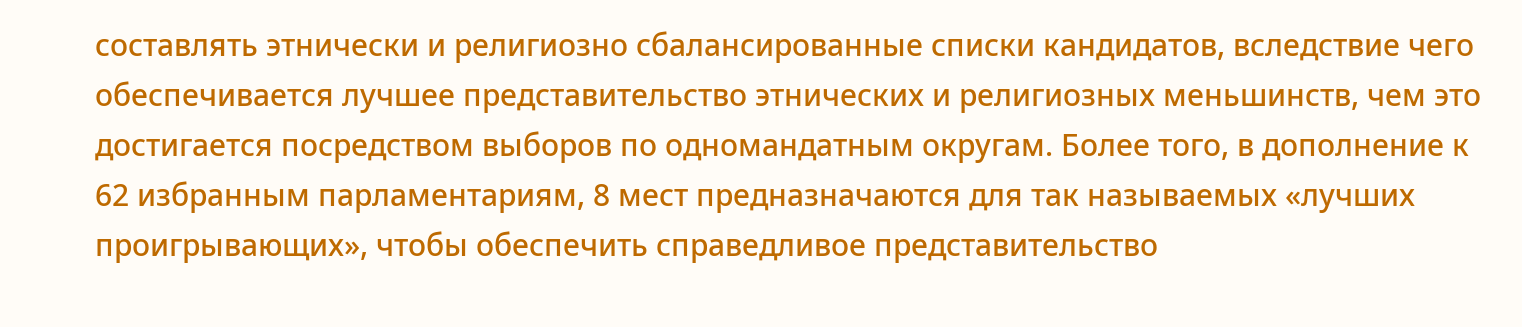составлять этнически и религиозно сбалансированные списки кандидатов, вследствие чего обеспечивается лучшее представительство этнических и религиозных меньшинств, чем это достигается посредством выборов по одномандатным округам. Более того, в дополнение к 62 избранным парламентариям, 8 мест предназначаются для так называемых «лучших проигрывающих», чтобы обеспечить справедливое представительство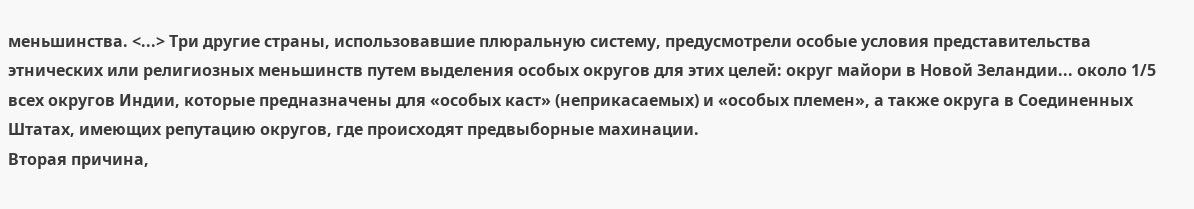меньшинства. <...> Три другие страны, использовавшие плюральную систему, предусмотрели особые условия представительства этнических или религиозных меньшинств путем выделения особых округов для этих целей: округ майори в Новой Зеландии... около 1/5 всех округов Индии, которые предназначены для «особых каст» (неприкасаемых) и «особых племен», а также округа в Соединенных Штатах, имеющих репутацию округов, где происходят предвыборные махинации.
Вторая причина,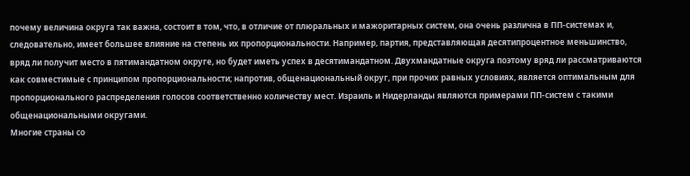почему величина округа так важна, состоит в том, что, в отличие от плюральных и мажоритарных систем, она очень различна в ПП-системах и, следовательно, имеет большее влияние на степень их пропорциональности. Например, партия, представляющая десятипроцентное меньшинство, вряд ли получит место в пятимандатном округе, но будет иметь успех в десятимандатном. Двухмандатные округа поэтому вряд ли рассматриваются как совместимые с принципом пропорциональности; напротив, общенациональный округ, при прочих равных условиях, является оптимальным для пропорционального распределения голосов соответственно количеству мест. Израиль и Нидерланды являются примерами ПП-систем с такими общенациональными округами.
Многие страны со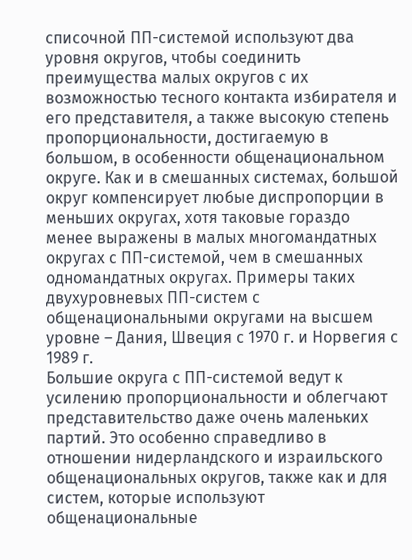списочной ПП-системой используют два уровня округов, чтобы соединить преимущества малых округов с их возможностью тесного контакта избирателя и его представителя, а также высокую степень пропорциональности, достигаемую в большом, в особенности общенациональном округе. Как и в смешанных системах, большой округ компенсирует любые диспропорции в меньших округах, хотя таковые гораздо менее выражены в малых многомандатных округах с ПП-системой, чем в смешанных одномандатных округах. Примеры таких двухуровневых ПП-систем с общенациональными округами на высшем уровне – Дания, Швеция с 1970 г. и Норвегия с 1989 г.
Большие округа с ПП-системой ведут к усилению пропорциональности и облегчают представительство даже очень маленьких партий. Это особенно справедливо в отношении нидерландского и израильского общенациональных округов, также как и для систем, которые используют общенациональные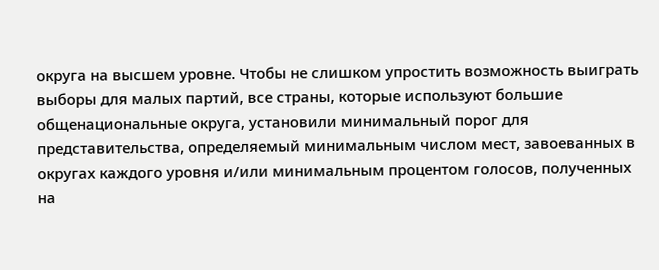округа на высшем уровне. Чтобы не слишком упростить возможность выиграть выборы для малых партий, все страны, которые используют большие общенациональные округа, установили минимальный порог для представительства, определяемый минимальным числом мест, завоеванных в округах каждого уровня и/или минимальным процентом голосов, полученных на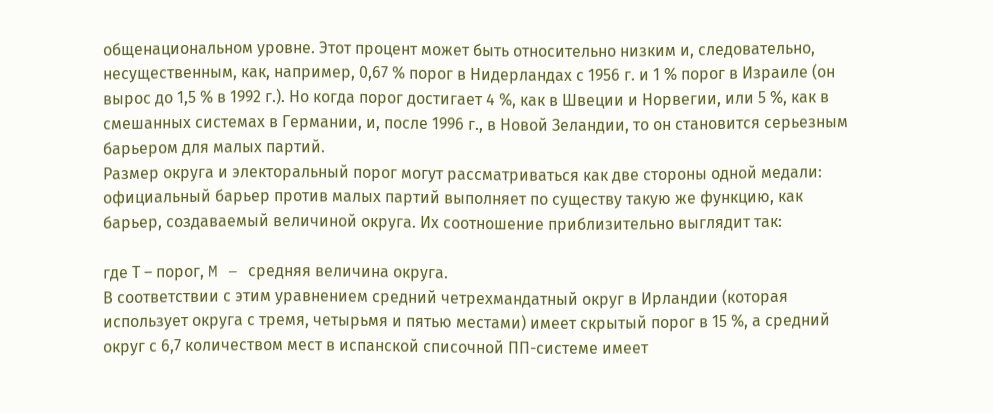общенациональном уровне. Этот процент может быть относительно низким и, следовательно, несущественным, как, например, 0,67 % порог в Нидерландах с 1956 г. и 1 % порог в Израиле (он вырос до 1,5 % в 1992 г.). Но когда порог достигает 4 %, как в Швеции и Норвегии, или 5 %, как в смешанных системах в Германии, и, после 1996 г., в Новой Зеландии, то он становится серьезным барьером для малых партий.
Размер округа и электоральный порог могут рассматриваться как две стороны одной медали: официальный барьер против малых партий выполняет по существу такую же функцию, как барьер, создаваемый величиной округа. Их соотношение приблизительно выглядит так:

где Т – порог, M – средняя величина округа.
В соответствии с этим уравнением средний четрехмандатный округ в Ирландии (которая использует округа с тремя, четырьмя и пятью местами) имеет скрытый порог в 15 %, а средний округ с 6,7 количеством мест в испанской списочной ПП-системе имеет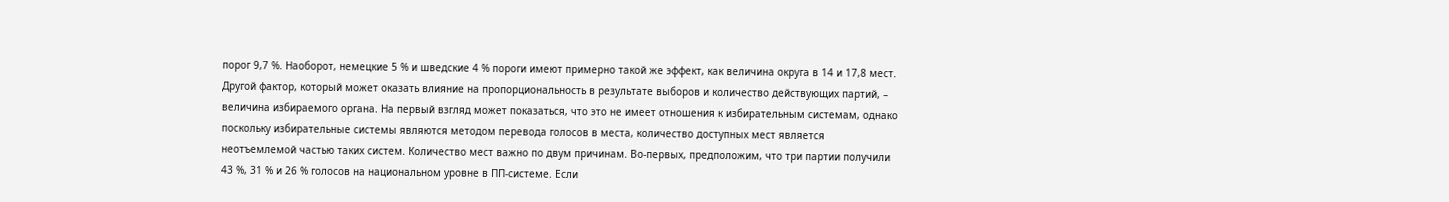порог 9,7 %. Наоборот, немецкие 5 % и шведские 4 % пороги имеют примерно такой же эффект, как величина округа в 14 и 17,8 мест.
Другой фактор, который может оказать влияние на пропорциональность в результате выборов и количество действующих партий, – величина избираемого органа. На первый взгляд может показаться, что это не имеет отношения к избирательным системам, однако поскольку избирательные системы являются методом перевода голосов в места, количество доступных мест является неотъемлемой частью таких систем. Количество мест важно по двум причинам. Во-первых, предположим, что три партии получили 43 %, 31 % и 26 % голосов на национальном уровне в ПП-системе. Если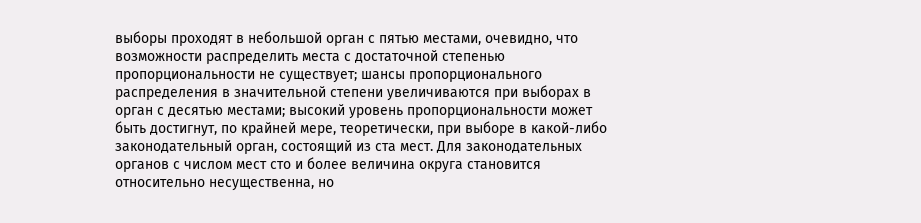выборы проходят в небольшой орган с пятью местами, очевидно, что возможности распределить места с достаточной степенью пропорциональности не существует; шансы пропорционального распределения в значительной степени увеличиваются при выборах в орган с десятью местами; высокий уровень пропорциональности может быть достигнут, по крайней мере, теоретически, при выборе в какой-либо законодательный орган, состоящий из ста мест. Для законодательных органов с числом мест сто и более величина округа становится относительно несущественна, но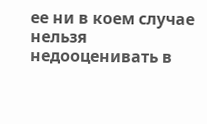ее ни в коем случае нельзя недооценивать в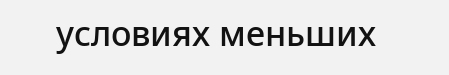условиях меньших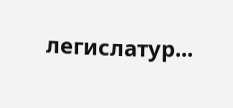легислатур...